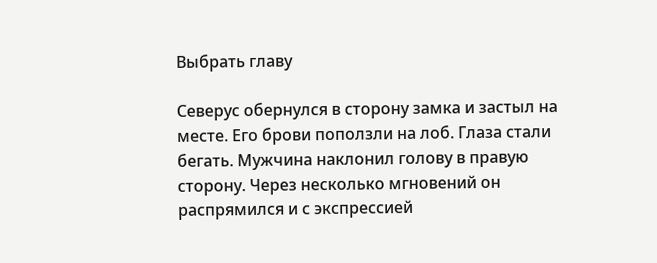Выбрать главу

Северус обернулся в сторону замка и застыл на месте. Его брови поползли на лоб. Глаза стали бегать. Мужчина наклонил голову в правую сторону. Через несколько мгновений он распрямился и с экспрессией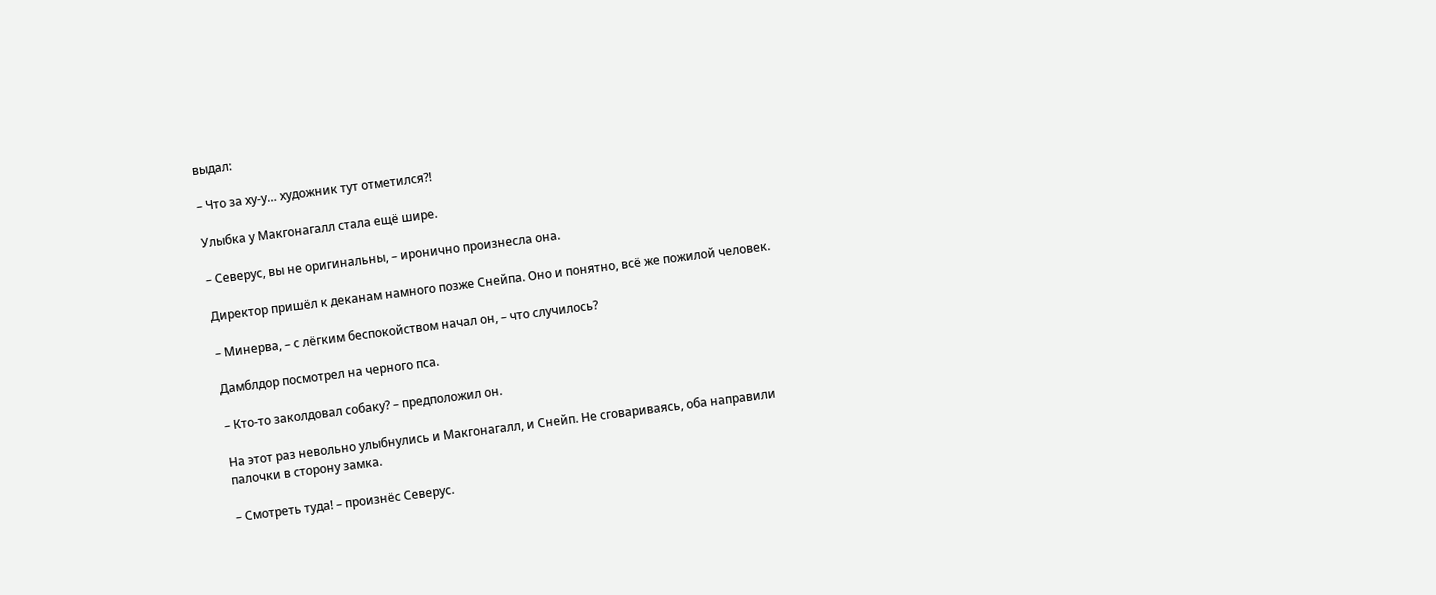выдал:

– Что за ху-у… художник тут отметился?!

Улыбка у Макгонагалл стала ещё шире.

– Северус, вы не оригинальны, – иронично произнесла она.

Директор пришёл к деканам намного позже Снейпа. Оно и понятно, всё же пожилой человек.

– Минерва, – с лёгким беспокойством начал он, – что случилось?

Дамблдор посмотрел на черного пса.

– Кто-то заколдовал собаку? – предположил он.

На этот раз невольно улыбнулись и Макгонагалл, и Снейп. Не сговариваясь, оба направили палочки в сторону замка.

– Смотреть туда! – произнёс Северус.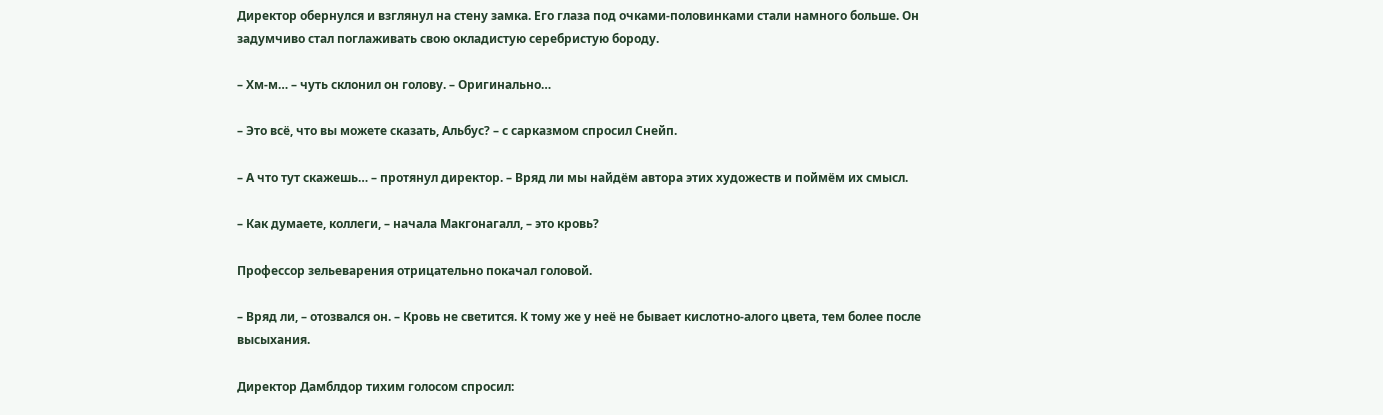Директор обернулся и взглянул на стену замка. Его глаза под очками-половинками стали намного больше. Он задумчиво стал поглаживать свою окладистую серебристую бороду.

– Хм-м… – чуть склонил он голову. – Оригинально…

– Это всё, что вы можете сказать, Альбус? – с сарказмом спросил Снейп.

– А что тут скажешь… – протянул директор. – Вряд ли мы найдём автора этих художеств и поймём их смысл.

– Как думаете, коллеги, – начала Макгонагалл, – это кровь?

Профессор зельеварения отрицательно покачал головой.

– Вряд ли, – отозвался он. – Кровь не светится. К тому же у неё не бывает кислотно-алого цвета, тем более после высыхания.

Директор Дамблдор тихим голосом спросил: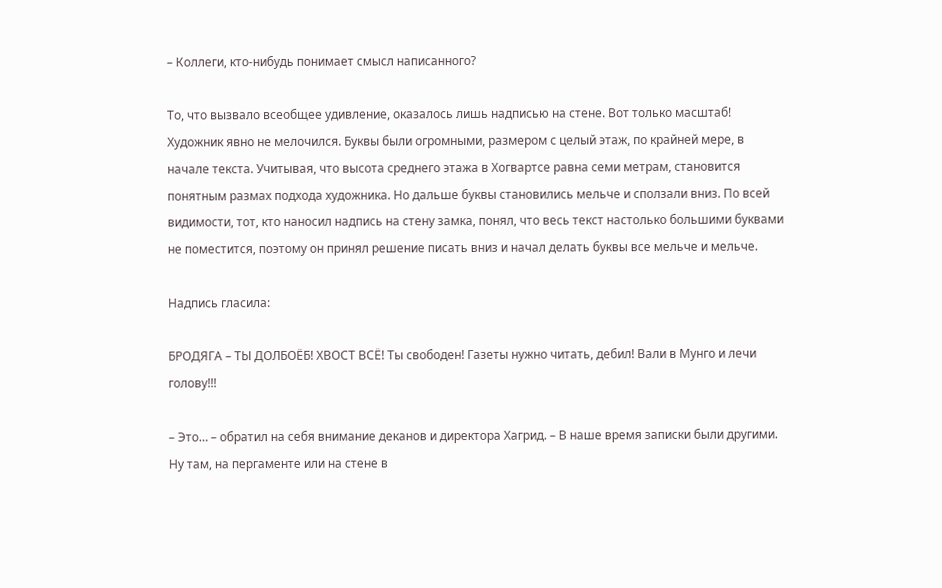– Коллеги, кто-нибудь понимает смысл написанного?

То, что вызвало всеобщее удивление, оказалось лишь надписью на стене. Вот только масштаб! Художник явно не мелочился. Буквы были огромными, размером с целый этаж, по крайней мере, в начале текста. Учитывая, что высота среднего этажа в Хогвартсе равна семи метрам, становится понятным размах подхода художника. Но дальше буквы становились мельче и сползали вниз. По всей видимости, тот, кто наносил надпись на стену замка, понял, что весь текст настолько большими буквами не поместится, поэтому он принял решение писать вниз и начал делать буквы все мельче и мельче.

Надпись гласила:

БРОДЯГА – ТЫ ДОЛБОЁБ! ХВОСТ ВСЁ! Ты свободен! Газеты нужно читать, дебил! Вали в Мунго и лечи голову!!!

– Это… – обратил на себя внимание деканов и директора Хагрид. – В наше время записки были другими. Ну там, на пергаменте или на стене в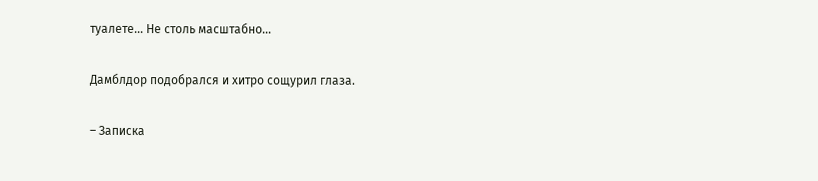туалете… Не столь масштабно…

Дамблдор подобрался и хитро сощурил глаза.

– Записка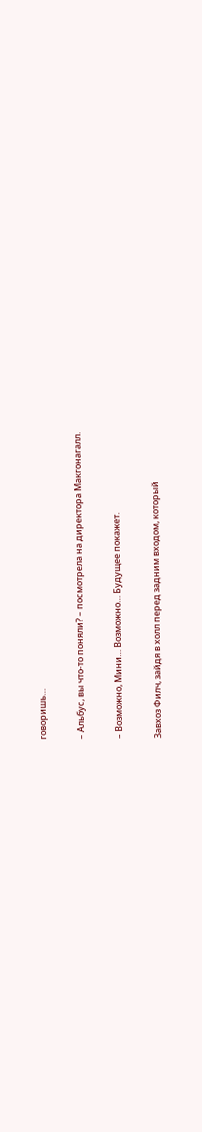говоришь…

– Альбус, вы что-то поняли? – посмотрела на директора Макгонагалл.

– Возможно, Мини… Возможно… Будущее покажет.

Завхоз Филч, зайдя в холл перед задним входом, который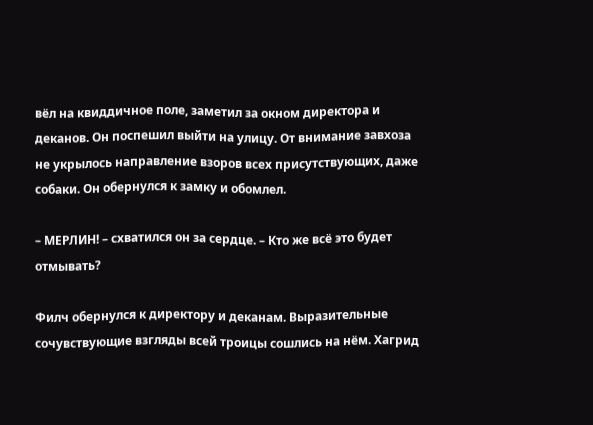вёл на квиддичное поле, заметил за окном директора и деканов. Он поспешил выйти на улицу. От внимание завхоза не укрылось направление взоров всех присутствующих, даже собаки. Он обернулся к замку и обомлел.

– МЕРЛИН! – схватился он за сердце. – Кто же всё это будет отмывать?

Филч обернулся к директору и деканам. Выразительные сочувствующие взгляды всей троицы сошлись на нём. Хагрид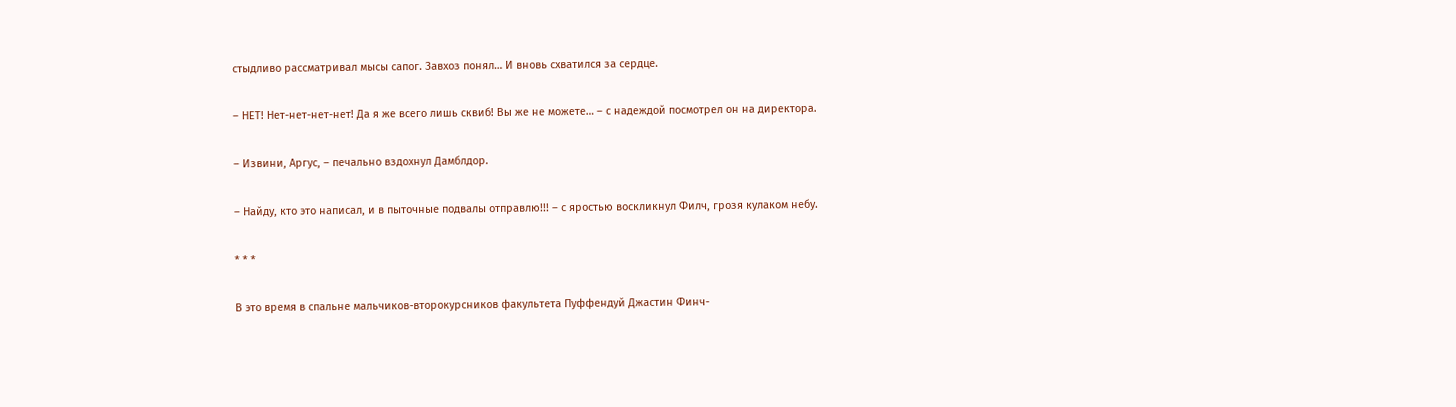стыдливо рассматривал мысы сапог. Завхоз понял… И вновь схватился за сердце.

– НЕТ! Нет-нет-нет-нет! Да я же всего лишь сквиб! Вы же не можете… – с надеждой посмотрел он на директора.

– Извини, Аргус, – печально вздохнул Дамблдор.

– Найду, кто это написал, и в пыточные подвалы отправлю!!! – с яростью воскликнул Филч, грозя кулаком небу.

* * *

В это время в спальне мальчиков-второкурсников факультета Пуффендуй Джастин Финч-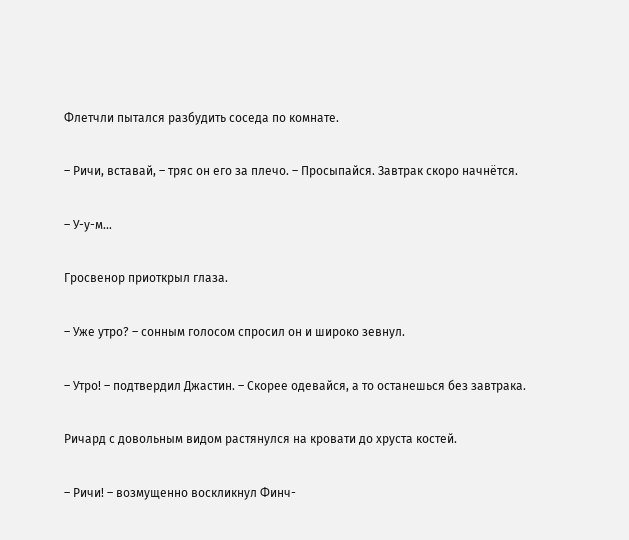Флетчли пытался разбудить соседа по комнате.

– Ричи, вставай, – тряс он его за плечо. – Просыпайся. Завтрак скоро начнётся.

– У-у-м…

Гросвенор приоткрыл глаза.

– Уже утро? – сонным голосом спросил он и широко зевнул.

– Утро! – подтвердил Джастин. – Скорее одевайся, а то останешься без завтрака.

Ричард с довольным видом растянулся на кровати до хруста костей.

– Ричи! – возмущенно воскликнул Финч-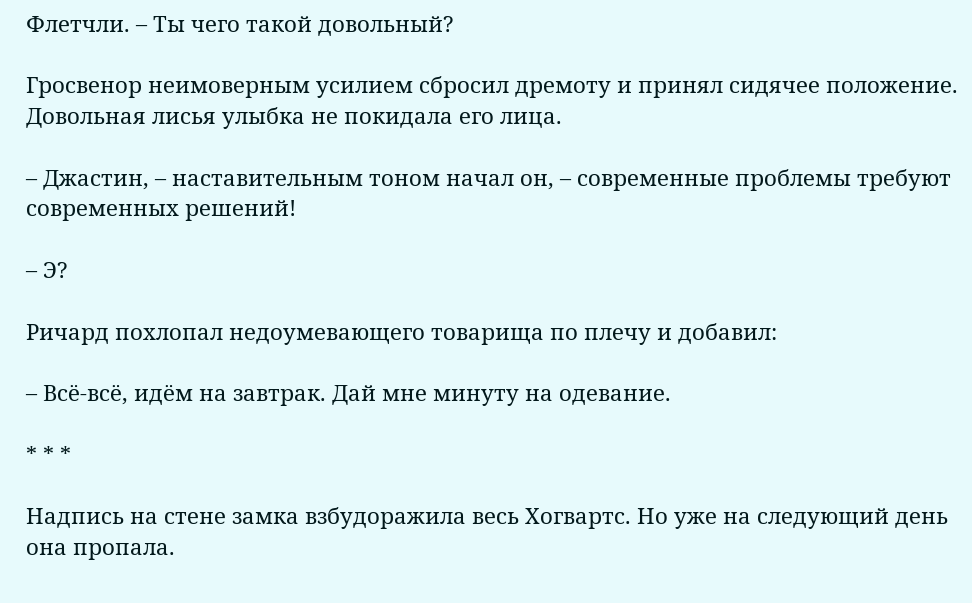Флетчли. – Ты чего такой довольный?

Гросвенор неимоверным усилием сбросил дремоту и принял сидячее положение. Довольная лисья улыбка не покидала его лица.

– Джастин, – наставительным тоном начал он, – современные проблемы требуют современных решений!

– Э?

Ричард похлопал недоумевающего товарища по плечу и добавил:

– Всё-всё, идём на завтрак. Дай мне минуту на одевание.

* * *

Надпись на стене замка взбудоражила весь Хогвартс. Но уже на следующий день она пропала.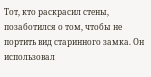Тот, кто раскрасил стены, позаботился о том, чтобы не портить вид старинного замка. Он использовал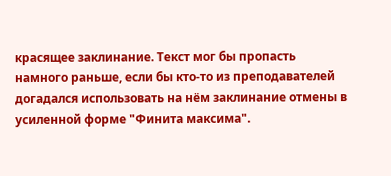красящее заклинание. Текст мог бы пропасть намного раньше, если бы кто-то из преподавателей догадался использовать на нём заклинание отмены в усиленной форме "Финита максима".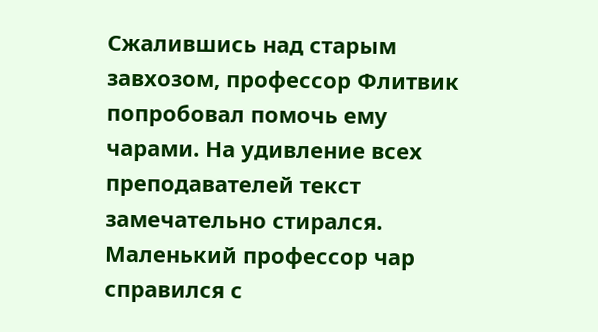Сжалившись над старым завхозом, профессор Флитвик попробовал помочь ему чарами. На удивление всех преподавателей текст замечательно стирался. Маленький профессор чар справился с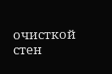очисткой стен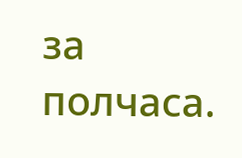за полчаса.